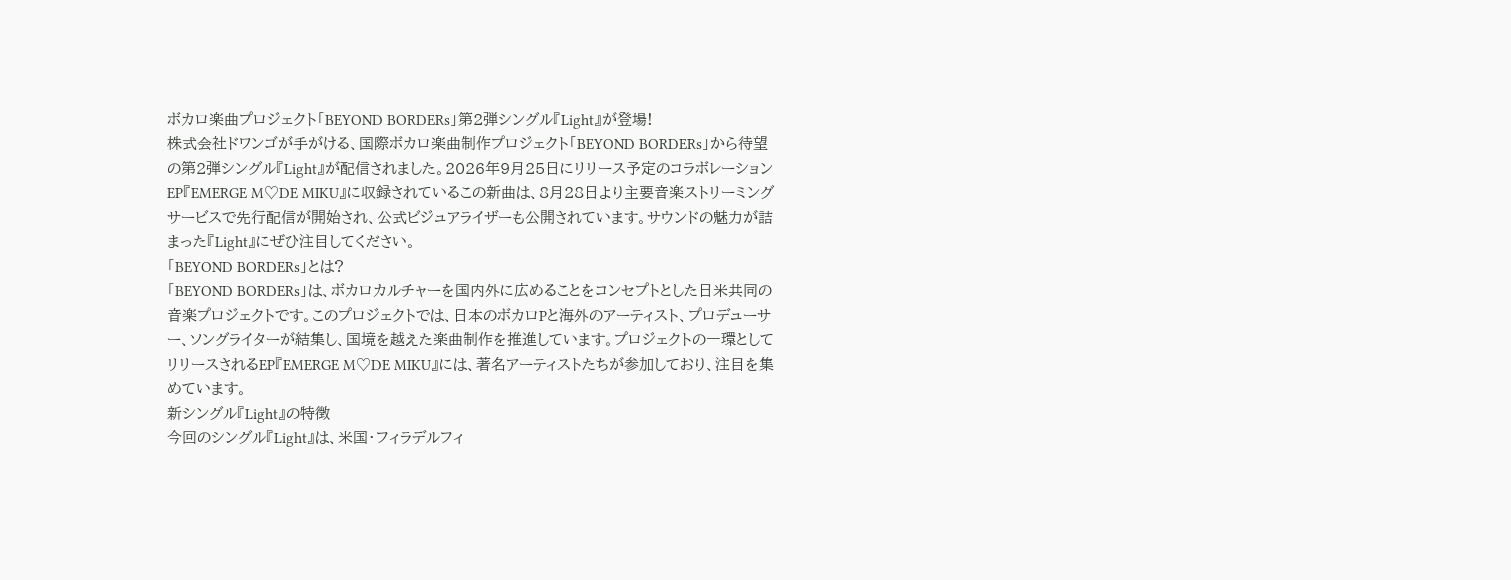ボカロ楽曲プロジェクト「BEYOND BORDERs」第2弾シングル『Light』が登場!
株式会社ドワンゴが手がける、国際ボカロ楽曲制作プロジェクト「BEYOND BORDERs」から待望の第2弾シングル『Light』が配信されました。2026年9月25日にリリース予定のコラボレーションEP『EMERGE M♡DE MIKU』に収録されているこの新曲は、8月28日より主要音楽ストリーミングサービスで先行配信が開始され、公式ビジュアライザーも公開されています。サウンドの魅力が詰まった『Light』にぜひ注目してください。
「BEYOND BORDERs」とは?
「BEYOND BORDERs」は、ボカロカルチャーを国内外に広めることをコンセプトとした日米共同の音楽プロジェクトです。このプロジェクトでは、日本のボカロPと海外のアーティスト、プロデューサー、ソングライターが結集し、国境を越えた楽曲制作を推進しています。プロジェクトの一環としてリリースされるEP『EMERGE M♡DE MIKU』には、著名アーティストたちが参加しており、注目を集めています。
新シングル『Light』の特徴
今回のシングル『Light』は、米国・フィラデルフィ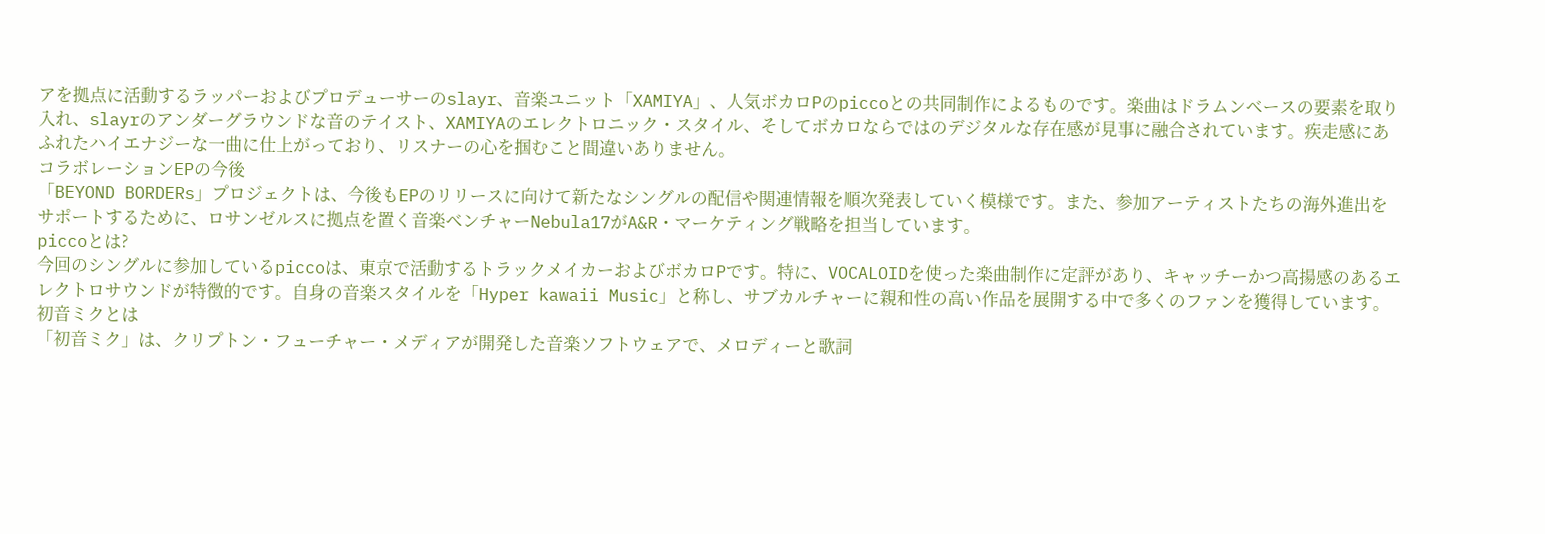アを拠点に活動するラッパーおよびプロデューサーのslayr、音楽ユニット「XAMIYA」、人気ボカロPのpiccoとの共同制作によるものです。楽曲はドラムンベースの要素を取り入れ、slayrのアンダーグラウンドな音のテイスト、XAMIYAのエレクトロニック・スタイル、そしてボカロならではのデジタルな存在感が見事に融合されています。疾走感にあふれたハイエナジーな一曲に仕上がっており、リスナーの心を掴むこと間違いありません。
コラボレーションEPの今後
「BEYOND BORDERs」プロジェクトは、今後もEPのリリースに向けて新たなシングルの配信や関連情報を順次発表していく模様です。また、参加アーティストたちの海外進出をサポートするために、ロサンゼルスに拠点を置く音楽ベンチャーNebula17がA&R・マーケティング戦略を担当しています。
piccoとは?
今回のシングルに参加しているpiccoは、東京で活動するトラックメイカーおよびボカロPです。特に、VOCALOIDを使った楽曲制作に定評があり、キャッチーかつ高揚感のあるエレクトロサウンドが特徴的です。自身の音楽スタイルを「Hyper kawaii Music」と称し、サブカルチャーに親和性の高い作品を展開する中で多くのファンを獲得しています。
初音ミクとは
「初音ミク」は、クリプトン・フューチャー・メディアが開発した音楽ソフトウェアで、メロディーと歌詞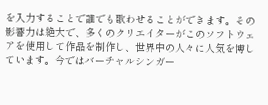を入力することで誰でも歌わせることができます。その影響力は絶大で、多くのクリエイターがこのソフトウェアを使用して作品を制作し、世界中の人々に人気を博しています。今ではバーチャルシンガー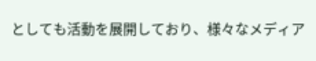としても活動を展開しており、様々なメディア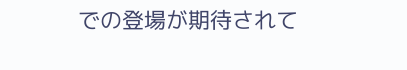での登場が期待されて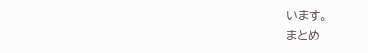います。
まとめ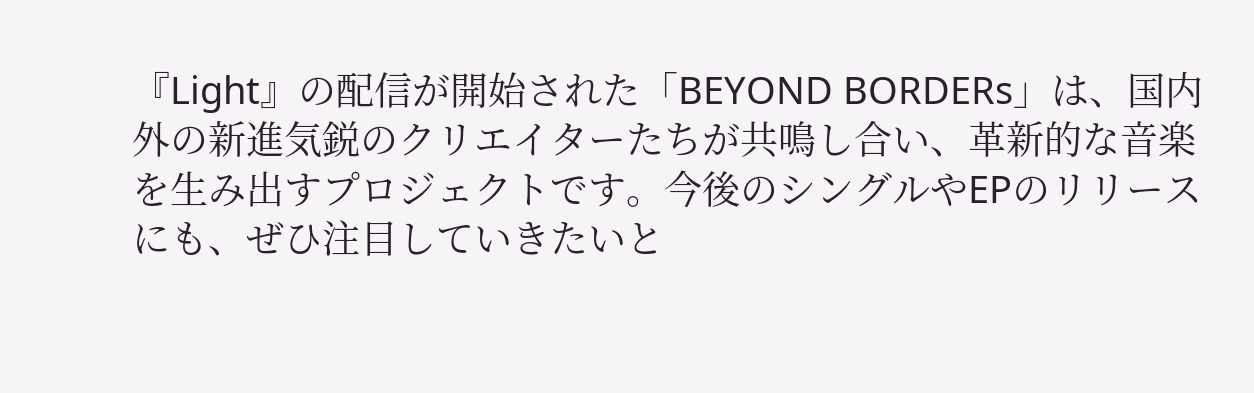『Light』の配信が開始された「BEYOND BORDERs」は、国内外の新進気鋭のクリエイターたちが共鳴し合い、革新的な音楽を生み出すプロジェクトです。今後のシングルやEPのリリースにも、ぜひ注目していきたいと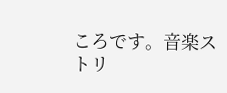ころです。音楽ストリ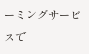ーミングサービスで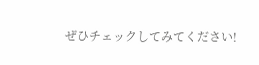ぜひチェックしてみてください!